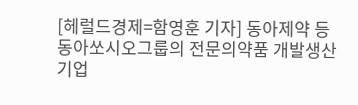[헤럴드경제=함영훈 기자] 동아제약 등 동아쏘시오그룹의 전문의약품 개발생산기업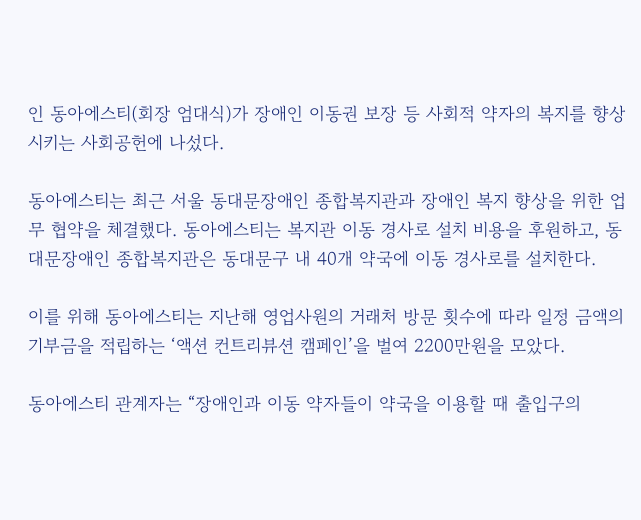인 동아에스티(회장 엄대식)가 장애인 이동권 보장 등 사회적 약자의 복지를 향상시키는 사회공헌에 나섰다.

동아에스티는 최근 서울 동대문장애인 종합복지관과 장애인 복지 향상을 위한 업무 협약을 체결했다. 동아에스티는 복지관 이동 경사로 설치 비용을 후원하고, 동대문장애인 종합복지관은 동대문구 내 40개 약국에 이동 경사로를 설치한다.

이를 위해 동아에스티는 지난해 영업사원의 거래처 방문 횟수에 따라 일정 금액의 기부금을 적립하는 ‘액션 컨트리뷰션 캠페인’을 벌여 2200만원을 모았다.

동아에스티 관계자는 “장애인과 이동 약자들이 약국을 이용할 때 출입구의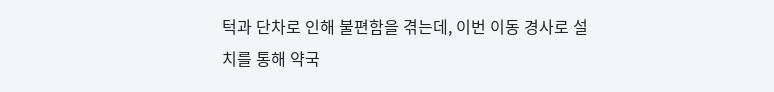턱과 단차로 인해 불편함을 겪는데, 이번 이동 경사로 설치를 통해 약국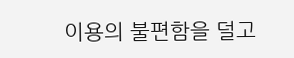이용의 불편함을 덜고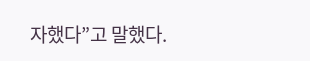자했다”고 말했다.